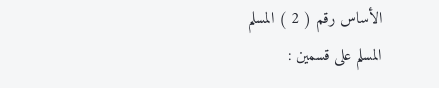الأساس رقم ( 2 ) المسلم
المسلم على قسمين :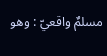مسلمٌ واقعيّ : وهو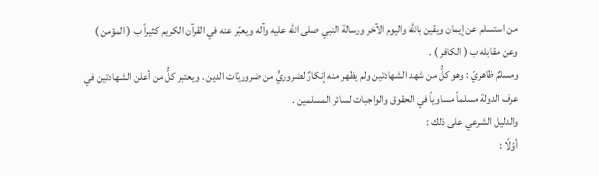من استسلم عن إيمان ويقين باللَّه واليوم الآخر ورسالة النبي صلى الله عليه وآله ويعبّر عنه في القرآن الكريم كثيراً ب ( المؤمن ) وعن مقابله ب ( الكافر ) .
ومسلمٌ ظاهريّ : وهو كلُّ من شهد الشهادتين ولم يظهر منه إنكارٌ لضروريٍّ من ضروريّات الدين . ويعتبر كلُّ من أعلن الشهادتين في عرف الدولة مسلماً مساوياً في الحقوق والواجبات لسائر المسلمين .
والدليل الشرعي على ذلك :
أوّلًا :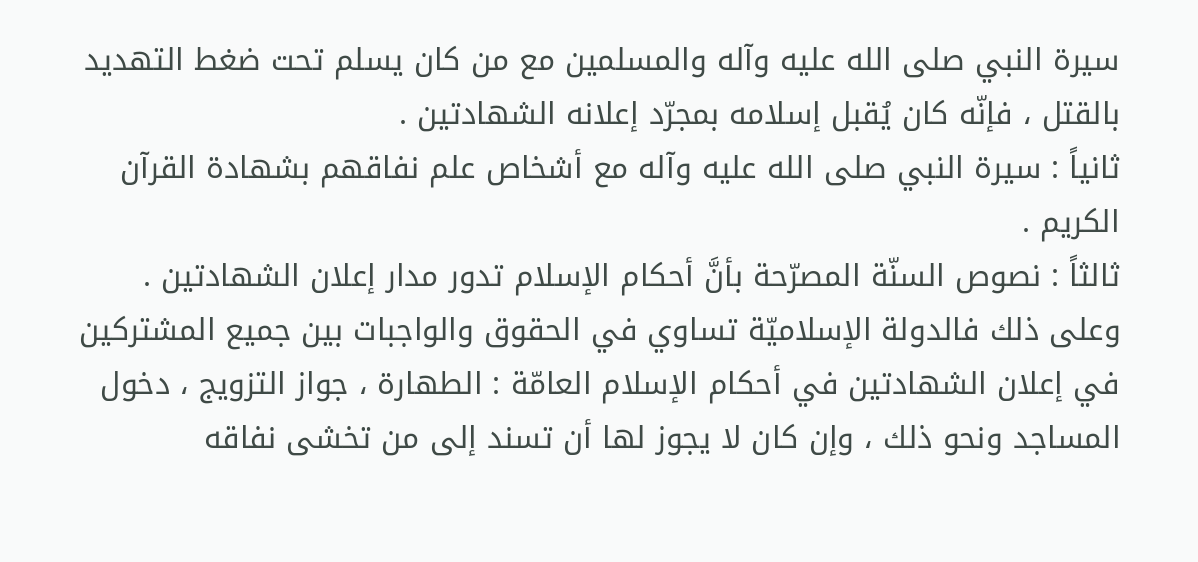سيرة النبي صلى الله عليه وآله والمسلمين مع من كان يسلم تحت ضغط التهديد بالقتل ، فإنّه كان يُقبل إسلامه بمجرّد إعلانه الشهادتين .
ثانياً : سيرة النبي صلى الله عليه وآله مع أشخاص علم نفاقهم بشهادة القرآن الكريم .
ثالثاً : نصوص السنّة المصرّحة بأنَّ أحكام الإسلام تدور مدار إعلان الشهادتين .
وعلى ذلك فالدولة الإسلاميّة تساوي في الحقوق والواجبات بين جميع المشتركين في إعلان الشهادتين في أحكام الإسلام العامّة : الطهارة ، جواز التزويج ، دخول المساجد ونحو ذلك ، وإن كان لا يجوز لها أن تسند إلى من تخشى نفاقه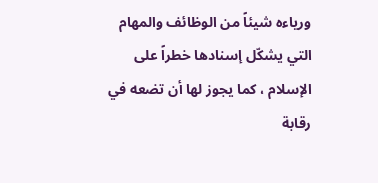ورياءه شيئاً من الوظائف والمهام التي يشكّل إسنادها خطراً على الإسلام ، كما يجوز لها أن تضعه في رقابة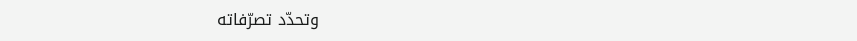وتحدّد تصرّفاته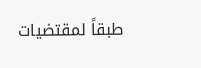طبقاً لمقتضيات